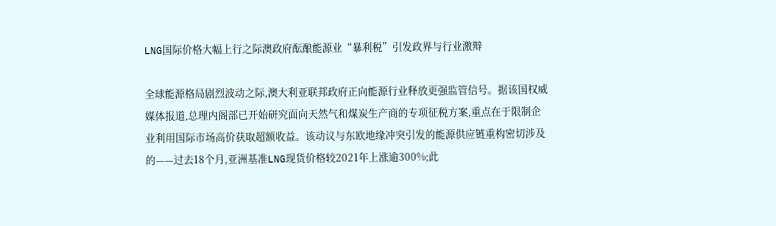LNG国际价格大幅上行之际澳政府酝酿能源业“暴利税”引发政界与行业激辩

全球能源格局剧烈波动之际,澳大利亚联邦政府正向能源行业释放更强监管信号。据该国权威媒体报道,总理内阁部已开始研究面向天然气和煤炭生产商的专项征税方案,重点在于限制企业利用国际市场高价获取超额收益。该动议与东欧地缘冲突引发的能源供应链重构密切涉及的——过去18个月,亚洲基准LNG现货价格较2021年上涨逾300%;此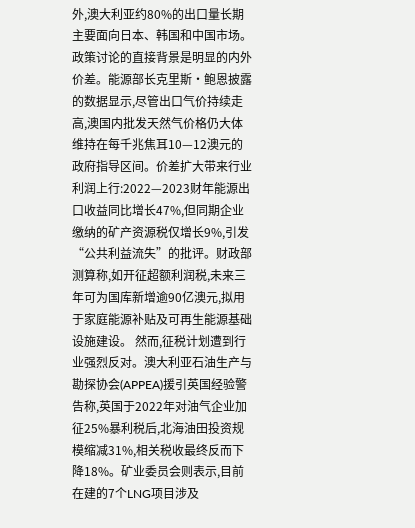外,澳大利亚约80%的出口量长期主要面向日本、韩国和中国市场。 政策讨论的直接背景是明显的内外价差。能源部长克里斯·鲍恩披露的数据显示,尽管出口气价持续走高,澳国内批发天然气价格仍大体维持在每千兆焦耳10—12澳元的政府指导区间。价差扩大带来行业利润上行:2022—2023财年能源出口收益同比增长47%,但同期企业缴纳的矿产资源税仅增长9%,引发“公共利益流失”的批评。财政部测算称,如开征超额利润税,未来三年可为国库新增逾90亿澳元,拟用于家庭能源补贴及可再生能源基础设施建设。 然而,征税计划遭到行业强烈反对。澳大利亚石油生产与勘探协会(APPEA)援引英国经验警告称,英国于2022年对油气企业加征25%暴利税后,北海油田投资规模缩减31%,相关税收最终反而下降18%。矿业委员会则表示,目前在建的7个LNG项目涉及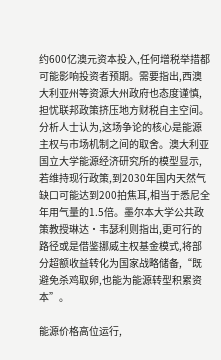约600亿澳元资本投入,任何增税举措都可能影响投资者预期。需要指出,西澳大利亚州等资源大州政府也态度谨慎,担忧联邦政策挤压地方财税自主空间。 分析人士认为,这场争论的核心是能源主权与市场机制之间的取舍。澳大利亚国立大学能源经济研究所的模型显示,若维持现行政策,到2030年国内天然气缺口可能达到200拍焦耳,相当于悉尼全年用气量的1.5倍。墨尔本大学公共政策教授琳达·韦瑟利则指出,更可行的路径或是借鉴挪威主权基金模式,将部分超额收益转化为国家战略储备,“既避免杀鸡取卵,也能为能源转型积累资本”。

能源价格高位运行,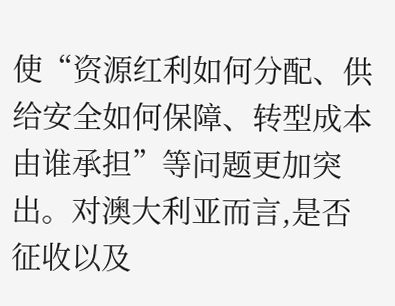使“资源红利如何分配、供给安全如何保障、转型成本由谁承担”等问题更加突出。对澳大利亚而言,是否征收以及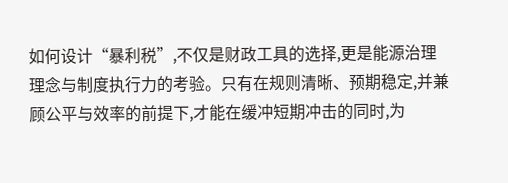如何设计“暴利税”,不仅是财政工具的选择,更是能源治理理念与制度执行力的考验。只有在规则清晰、预期稳定,并兼顾公平与效率的前提下,才能在缓冲短期冲击的同时,为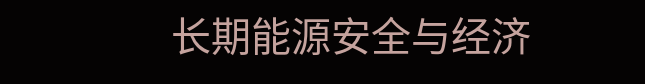长期能源安全与经济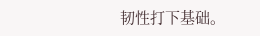韧性打下基础。